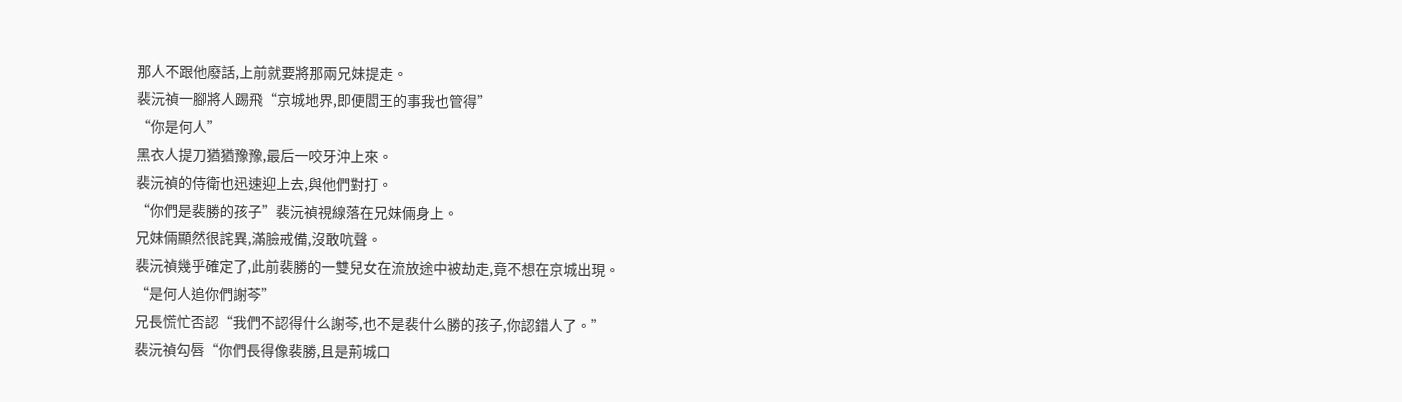那人不跟他廢話,上前就要將那兩兄妹提走。
裴沅禎一腳將人踢飛“京城地界,即便閻王的事我也管得”
“你是何人”
黑衣人提刀猶猶豫豫,最后一咬牙沖上來。
裴沅禎的侍衛也迅速迎上去,與他們對打。
“你們是裴勝的孩子”裴沅禎視線落在兄妹倆身上。
兄妹倆顯然很詫異,滿臉戒備,沒敢吭聲。
裴沅禎幾乎確定了,此前裴勝的一雙兒女在流放途中被劫走,竟不想在京城出現。
“是何人追你們謝芩”
兄長慌忙否認“我們不認得什么謝芩,也不是裴什么勝的孩子,你認錯人了。”
裴沅禎勾唇“你們長得像裴勝,且是荊城口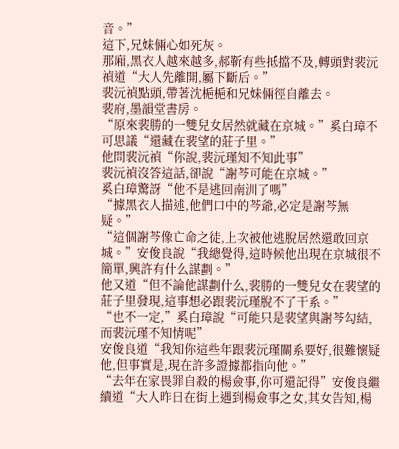音。”
這下,兄妹倆心如死灰。
那廂,黑衣人越來越多,郝靳有些抵擋不及,轉頭對裴沅禎道“大人先離開,屬下斷后。”
裴沅禎點頭,帶著沈梔梔和兄妹倆徑自離去。
裴府,墨韻堂書房。
“原來裴勝的一雙兒女居然就藏在京城。”奚白璋不可思議“還藏在裴望的莊子里。”
他問裴沅禎“你說,裴沅瑾知不知此事”
裴沅禎沒答這話,卻說“謝芩可能在京城。”
奚白璋驚訝“他不是逃回南汌了嗎”
“據黑衣人描述,他們口中的芩爺,必定是謝芩無疑。”
“這個謝芩像亡命之徒,上次被他逃脫居然還敢回京城。”安俊良說“我總覺得,這時候他出現在京城很不簡單,興許有什么謀劃。”
他又道“但不論他謀劃什么,裴勝的一雙兒女在裴望的莊子里發現,這事想必跟裴沅瑾脫不了干系。”
“也不一定,”奚白璋說“可能只是裴望與謝芩勾結,而裴沅瑾不知情呢”
安俊良道“我知你這些年跟裴沅瑾關系要好,很難懷疑他,但事實是,現在許多證據都指向他。”
“去年在家畏罪自殺的楊僉事,你可還記得”安俊良繼續道“大人昨日在街上遇到楊僉事之女,其女告知,楊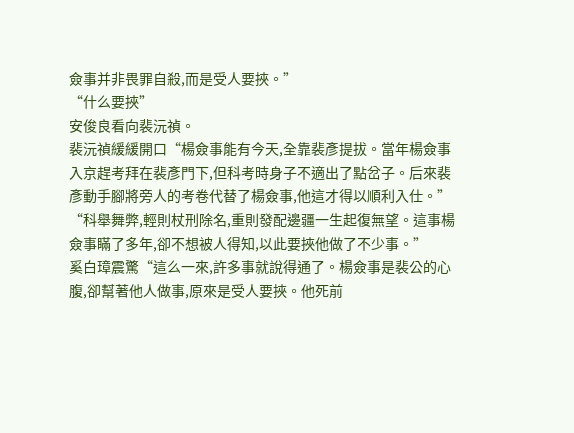僉事并非畏罪自殺,而是受人要挾。”
“什么要挾”
安俊良看向裴沅禎。
裴沅禎緩緩開口“楊僉事能有今天,全靠裴彥提拔。當年楊僉事入京趕考拜在裴彥門下,但科考時身子不適出了點岔子。后來裴彥動手腳將旁人的考卷代替了楊僉事,他這才得以順利入仕。”
“科舉舞弊,輕則杖刑除名,重則發配邊疆一生起復無望。這事楊僉事瞞了多年,卻不想被人得知,以此要挾他做了不少事。”
奚白璋震驚“這么一來,許多事就說得通了。楊僉事是裴公的心腹,卻幫著他人做事,原來是受人要挾。他死前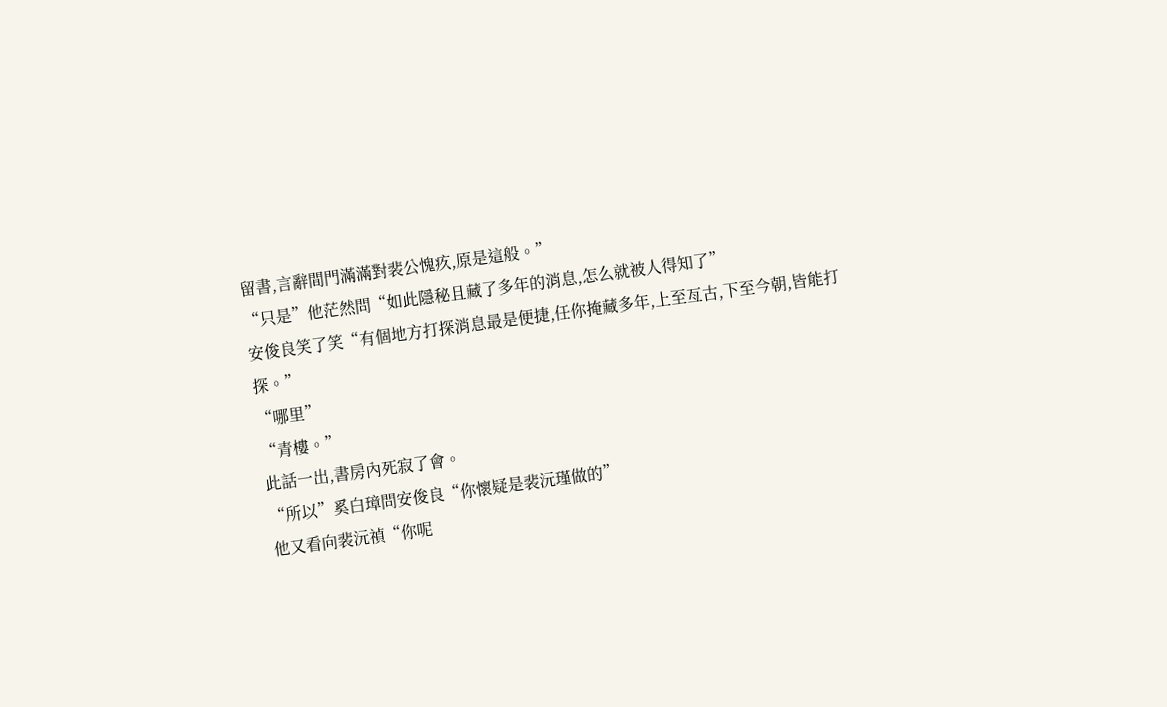留書,言辭間門滿滿對裴公愧疚,原是這般。”
“只是”他茫然問“如此隱秘且藏了多年的消息,怎么就被人得知了”
安俊良笑了笑“有個地方打探消息最是便捷,任你掩藏多年,上至亙古,下至今朝,皆能打探。”
“哪里”
“青樓。”
此話一出,書房內死寂了會。
“所以”奚白璋問安俊良“你懷疑是裴沅瑾做的”
他又看向裴沅禎“你呢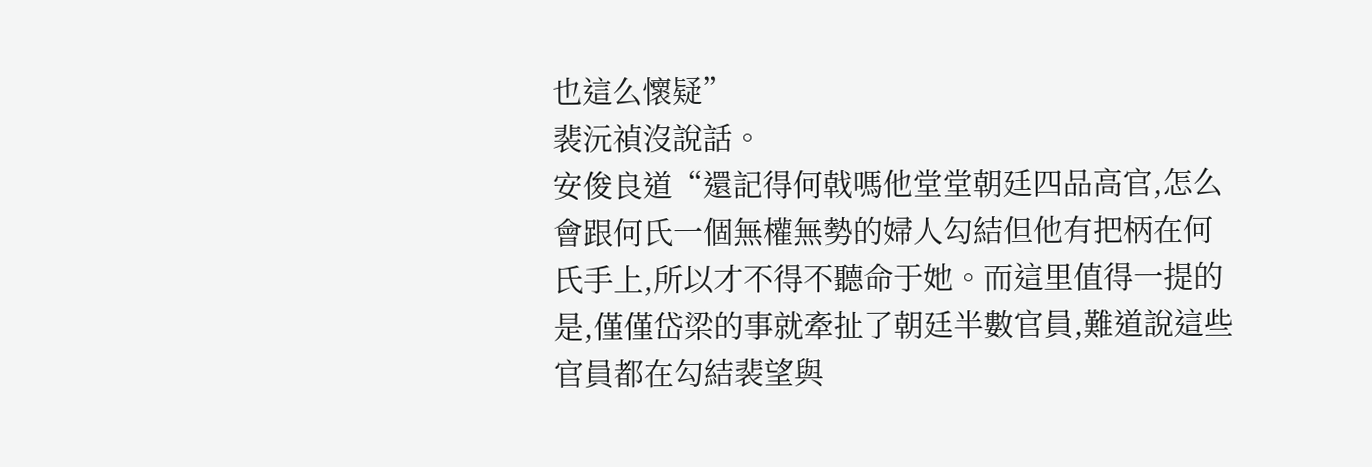也這么懷疑”
裴沅禎沒說話。
安俊良道“還記得何戟嗎他堂堂朝廷四品高官,怎么會跟何氏一個無權無勢的婦人勾結但他有把柄在何氏手上,所以才不得不聽命于她。而這里值得一提的是,僅僅岱梁的事就牽扯了朝廷半數官員,難道說這些官員都在勾結裴望與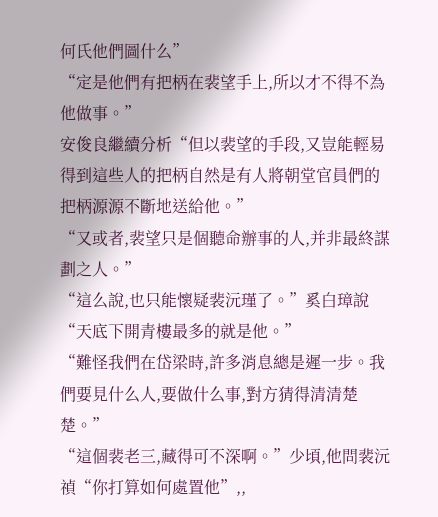何氏他們圖什么”
“定是他們有把柄在裴望手上,所以才不得不為他做事。”
安俊良繼續分析“但以裴望的手段,又豈能輕易得到這些人的把柄自然是有人將朝堂官員們的把柄源源不斷地送給他。”
“又或者,裴望只是個聽命辦事的人,并非最終謀劃之人。”
“這么說,也只能懷疑裴沅瑾了。”奚白璋說“天底下開青樓最多的就是他。”
“難怪我們在岱梁時,許多消息總是遲一步。我們要見什么人,要做什么事,對方猜得清清楚楚。”
“這個裴老三,藏得可不深啊。”少頃,他問裴沅禎“你打算如何處置他”,,